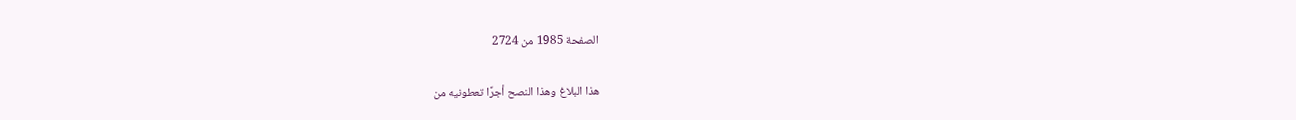الصفحة 1985 من 2724

هذا البلاغ وهذا النصح أجرًا تعطونيه من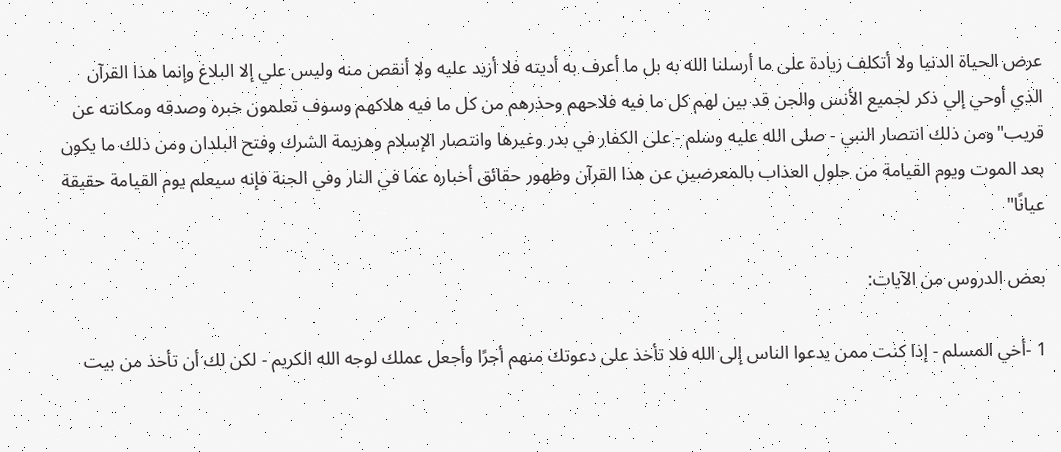عرض الحياة الدنيا ولا أتكلف زيادة على ما أرسلنا الله به بل ما أعرف به أديته فلا أزيد عليه ولا أنقص منه وليس علي إلا البلاغ وإنما هذا القرآن الذي أوحي إلي ذكر لجميع الأنس والجن قد بين لهم كل ما فيه فلاحهم وحذرهم من كل ما فيه هلاكهم وسوف تعلمون خبره وصدقه ومكانته عن قريب"ومن ذلك انتصار النبي - صلى الله عليه وسلم - على الكفار في بدر وغيرها وانتصار الإسلام وهزيمة الشرك وفتح البلدان ومن ذلك ما يكون بعد الموت ويوم القيامة من حلول العذاب بالمعرضين عن هذا القرآن وظهور حقائق أخباره عما في النار وفي الجنة فإنه سيعلم يوم القيامة حقيقة عيانًا"

بعض الدروس من الآيات:

1 -أخي المسلم - إذا كنت ممن يدعوا الناس إلى الله فلا تأخذ على دعوتك منهم أجرًا وأجعل عملك لوجه الله الكريم - لكن لك أن تأخذ من بيت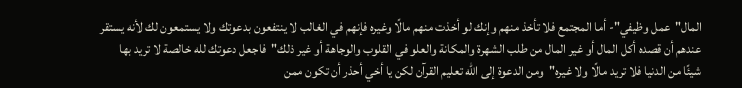المال"عمل وظيفي"- أما المجتمع فلا تأخذ منهم وإنك لو أخذت منهم مالًا وغيره فإنهم في الغالب لا ينتفعون بدعوتك ولا يستمعون لك لأنه يستقر عندهم أن قصده أكل المال أو غير المال من طلب الشهرة والمكانة والعلو في القلوب والوجاهة أو غير ذلك"فاجعل دعوتك لله خالصة لا تريد بها شيئًا من الدنيا فلا تريد مالًا ولا غيره"ومن الدعوة إلى الله تعليم القرآن لكن يا أخي أحذر أن تكون ممن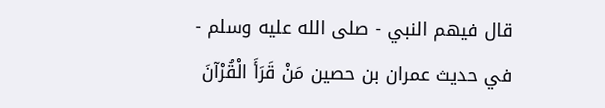قال فيهم النبي - صلى الله عليه وسلم - في حديث عمران بن حصين مَنْ قَرَأَ الْقُرْآنَ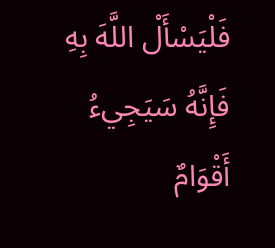فَلْيَسْأَلْ اللَّهَ بِهِ فَإِنَّهُ سَيَجِيءُ أَقْوَامٌ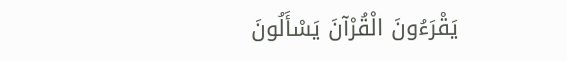يَقْرَءُونَ الْقُرْآنَ يَسْأَلُونَ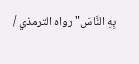بِهِ النَّاسَ"رواه الترمذي /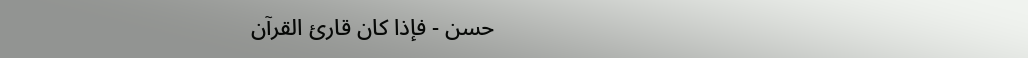حسن - فإذا كان قارئ القرآن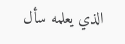الذي يعلمه سأل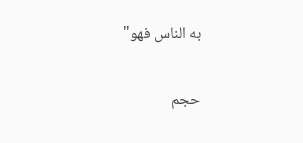به الناس فهو"

حجم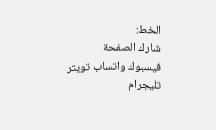الخط:
شارك الصفحة
فيسبوك واتساب تويتر تليجرام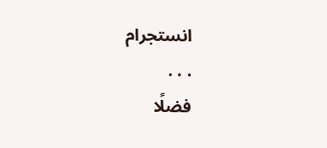انستجرام
. . .
فضلًا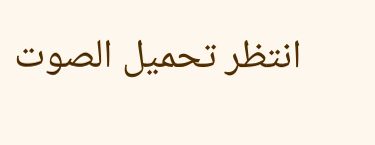انتظر تحميل الصوت